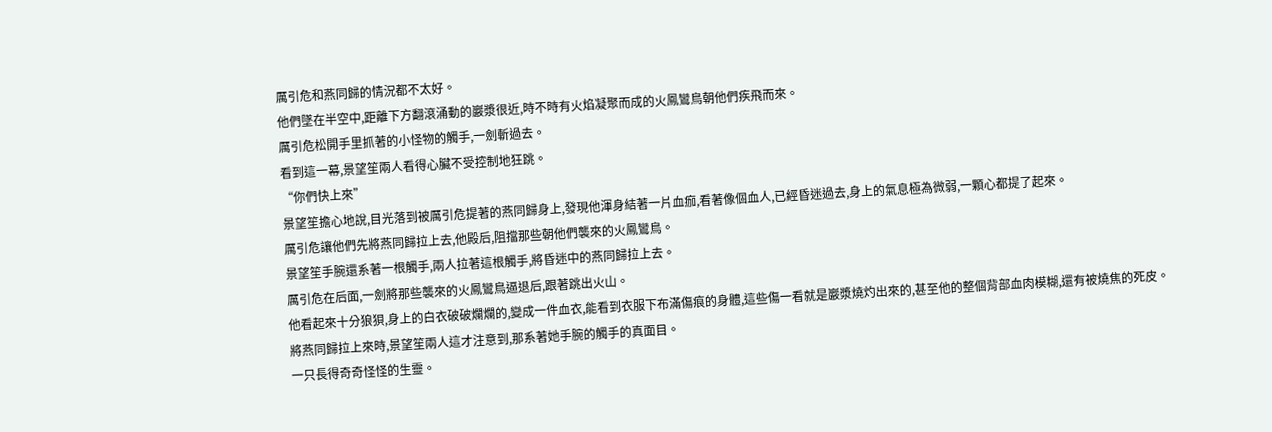厲引危和燕同歸的情況都不太好。
他們墜在半空中,距離下方翻滾涌動的巖漿很近,時不時有火焰凝聚而成的火鳳鸞鳥朝他們疾飛而來。
厲引危松開手里抓著的小怪物的觸手,一劍斬過去。
看到這一幕,景望笙兩人看得心臟不受控制地狂跳。
“你們快上來”
景望笙擔心地說,目光落到被厲引危提著的燕同歸身上,發現他渾身結著一片血痂,看著像個血人,已經昏迷過去,身上的氣息極為微弱,一顆心都提了起來。
厲引危讓他們先將燕同歸拉上去,他殿后,阻擋那些朝他們襲來的火鳳鸞鳥。
景望笙手腕還系著一根觸手,兩人拉著這根觸手,將昏迷中的燕同歸拉上去。
厲引危在后面,一劍將那些襲來的火鳳鸞鳥逼退后,跟著跳出火山。
他看起來十分狼狽,身上的白衣破破爛爛的,變成一件血衣,能看到衣服下布滿傷痕的身體,這些傷一看就是巖漿燒灼出來的,甚至他的整個背部血肉模糊,還有被燒焦的死皮。
將燕同歸拉上來時,景望笙兩人這才注意到,那系著她手腕的觸手的真面目。
一只長得奇奇怪怪的生靈。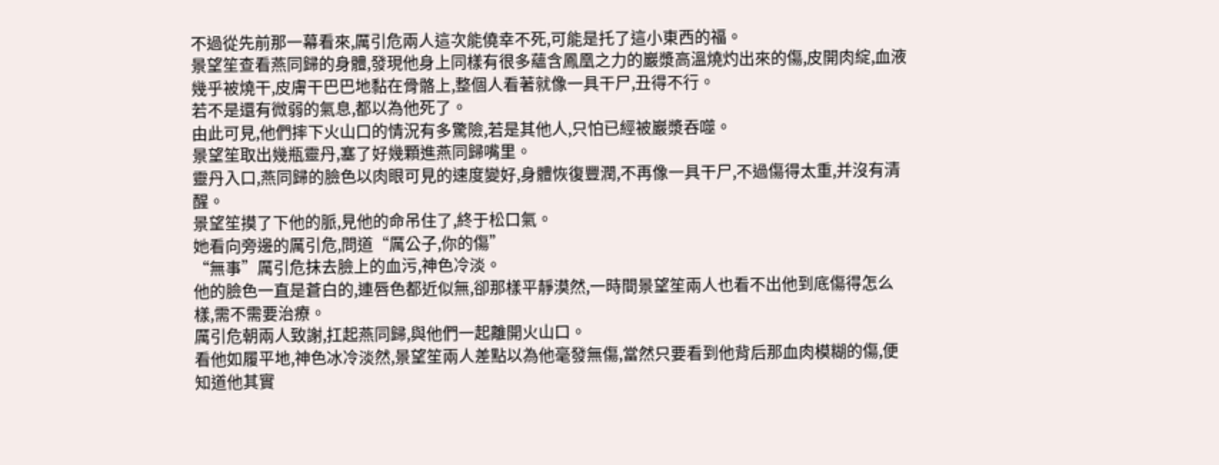不過從先前那一幕看來,厲引危兩人這次能僥幸不死,可能是托了這小東西的福。
景望笙查看燕同歸的身體,發現他身上同樣有很多蘊含鳳凰之力的巖漿高溫燒灼出來的傷,皮開肉綻,血液幾乎被燒干,皮膚干巴巴地黏在骨骼上,整個人看著就像一具干尸,丑得不行。
若不是還有微弱的氣息,都以為他死了。
由此可見,他們摔下火山口的情況有多驚險,若是其他人,只怕已經被巖漿吞噬。
景望笙取出幾瓶靈丹,塞了好幾顆進燕同歸嘴里。
靈丹入口,燕同歸的臉色以肉眼可見的速度變好,身體恢復豐潤,不再像一具干尸,不過傷得太重,并沒有清醒。
景望笙摸了下他的脈,見他的命吊住了,終于松口氣。
她看向旁邊的厲引危,問道“厲公子,你的傷”
“無事”厲引危抹去臉上的血污,神色冷淡。
他的臉色一直是蒼白的,連唇色都近似無,卻那樣平靜漠然,一時間景望笙兩人也看不出他到底傷得怎么樣,需不需要治療。
厲引危朝兩人致謝,扛起燕同歸,與他們一起離開火山口。
看他如履平地,神色冰冷淡然,景望笙兩人差點以為他毫發無傷,當然只要看到他背后那血肉模糊的傷,便知道他其實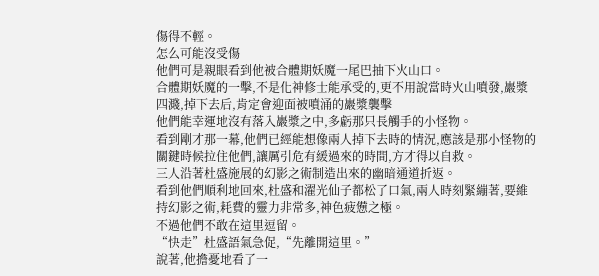傷得不輕。
怎么可能沒受傷
他們可是親眼看到他被合體期妖魔一尾巴抽下火山口。
合體期妖魔的一擊,不是化神修士能承受的,更不用說當時火山噴發,巖漿四濺,掉下去后,肯定會迎面被噴涌的巖漿襲擊
他們能幸運地沒有落入巖漿之中,多虧那只長觸手的小怪物。
看到剛才那一幕,他們已經能想像兩人掉下去時的情況,應該是那小怪物的關鍵時候拉住他們,讓厲引危有緩過來的時間,方才得以自救。
三人沿著杜盛施展的幻影之術制造出來的幽暗通道折返。
看到他們順利地回來,杜盛和濯光仙子都松了口氣,兩人時刻緊繃著,要維持幻影之術,耗費的靈力非常多,神色疲憊之極。
不過他們不敢在這里逗留。
“快走”杜盛語氣急促,“先離開這里。”
說著,他擔憂地看了一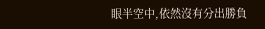眼半空中,依然沒有分出勝負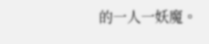的一人一妖魔。